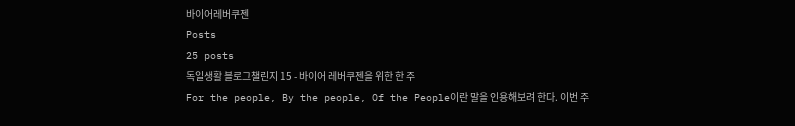바이어레버쿠젠
Posts
25 posts
독일생활 블로그챌린지 15 - 바이어 레버쿠젠을 위한 한 주
For the people, By the people, Of the People이란 말을 인용해보려 한다. 이번 주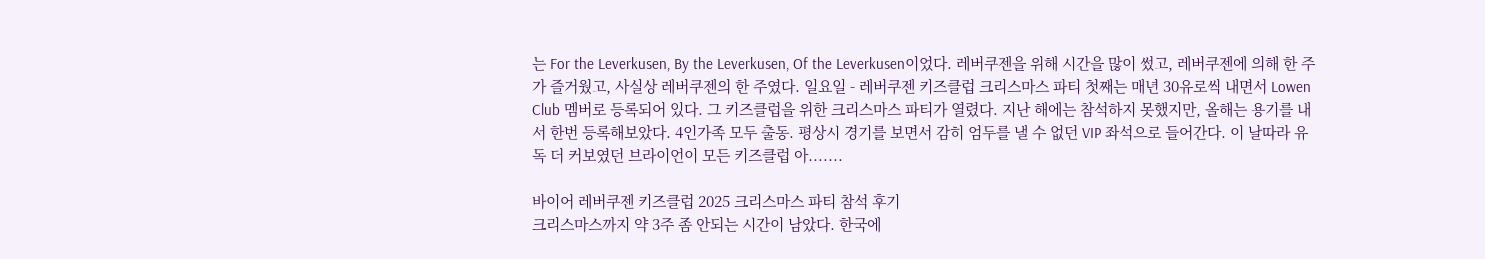는 For the Leverkusen, By the Leverkusen, Of the Leverkusen이었다. 레버쿠젠을 위해 시간을 많이 썼고, 레버쿠젠에 의해 한 주가 즐거웠고, 사실상 레버쿠젠의 한 주였다. 일요일 - 레버쿠젠 키즈클럽 크리스마스 파티 첫째는 매년 30유로씩 내면서 Lowen Club 멤버로 등록되어 있다. 그 키즈클럽을 위한 크리스마스 파티가 열렸다. 지난 해에는 참석하지 못했지만, 올해는 용기를 내서 한번 등록해보았다. 4인가족 모두 출동. 평상시 경기를 보면서 감히 엄두를 낼 수 없던 VIP 좌석으로 들어간다. 이 날따라 유독 더 커보였던 브라이언이 모든 키즈클럽 아.......

바이어 레버쿠젠 키즈클럽 2025 크리스마스 파티 참석 후기
크리스마스까지 약 3주 좀 안되는 시간이 남았다. 한국에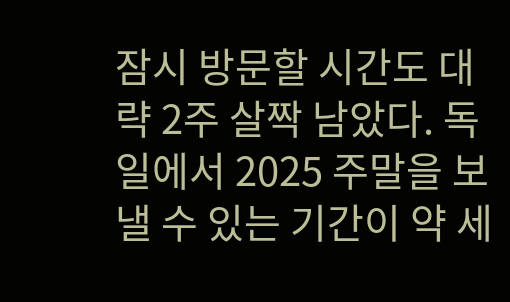잠시 방문할 시간도 대략 2주 살짝 남았다. 독일에서 2025 주말을 보낼 수 있는 기간이 약 세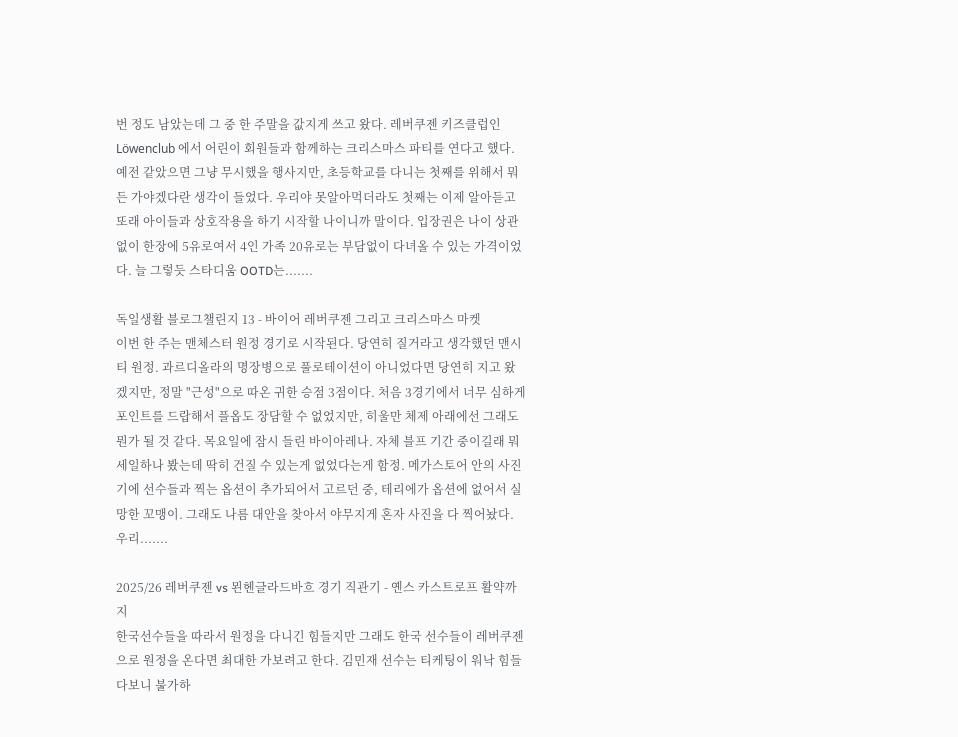번 정도 남았는데 그 중 한 주말을 값지게 쓰고 왔다. 레버쿠젠 키즈클럽인 Löwenclub 에서 어린이 회원들과 함께하는 크리스마스 파티를 연다고 했다. 예전 같았으면 그냥 무시했을 행사지만, 초등학교를 다니는 첫째를 위해서 뭐든 가야겠다란 생각이 들었다. 우리야 못알아먹더라도 첫째는 이제 알아듣고 또래 아이들과 상호작용을 하기 시작할 나이니까 말이다. 입장권은 나이 상관없이 한장에 5유로여서 4인 가족 20유로는 부담없이 다녀올 수 있는 가격이었다. 늘 그렇듯 스타디움 OOTD는.......

독일생활 블로그챌린지 13 - 바이어 레버쿠젠 그리고 크리스마스 마켓
이번 한 주는 맨체스터 원정 경기로 시작된다. 당연히 질거라고 생각했던 맨시티 원정. 과르디올라의 명장병으로 풀로테이션이 아니었다면 당연히 지고 왔겠지만, 정말 "근성"으로 따온 귀한 승점 3점이다. 처음 3경기에서 너무 심하게 포인트를 드랍해서 플옵도 장담할 수 없었지만, 히울만 체제 아래에선 그래도 뭔가 될 것 같다. 목요일에 잠시 들린 바이아레나. 자체 블프 기간 중이길래 뭐 세일하나 봤는데 딱히 건질 수 있는게 없었다는게 함정. 메가스토어 안의 사진기에 선수들과 찍는 옵션이 추가되어서 고르던 중, 테리에가 옵션에 없어서 실망한 꼬맹이. 그래도 나름 대안을 찾아서 야무지게 혼자 사진을 다 찍어놨다. 우리.......

2025/26 레버쿠젠 vs 묀헨글라드바흐 경기 직관기 - 옌스 카스트로프 활약까지
한국선수들을 따라서 원정을 다니긴 힘들지만 그래도 한국 선수들이 레버쿠젠으로 원정을 온다면 최대한 가보려고 한다. 김민재 선수는 티케팅이 워낙 힘들다보니 불가하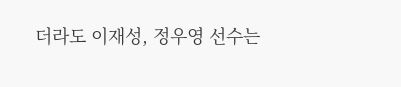더라도 이재성, 정우영 선수는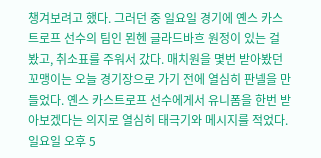챙겨보려고 했다. 그러던 중 일요일 경기에 옌스 카스트로프 선수의 팀인 묀헨 글라드바흐 원정이 있는 걸 봤고, 취소표를 주워서 갔다. 매치원을 몇번 받아봤던 꼬맹이는 오늘 경기장으로 가기 전에 열심히 판넬을 만들었다. 옌스 카스트로프 선수에게서 유니폼을 한번 받아보겠다는 의지로 열심히 태극기와 메시지를 적었다. 일요일 오후 5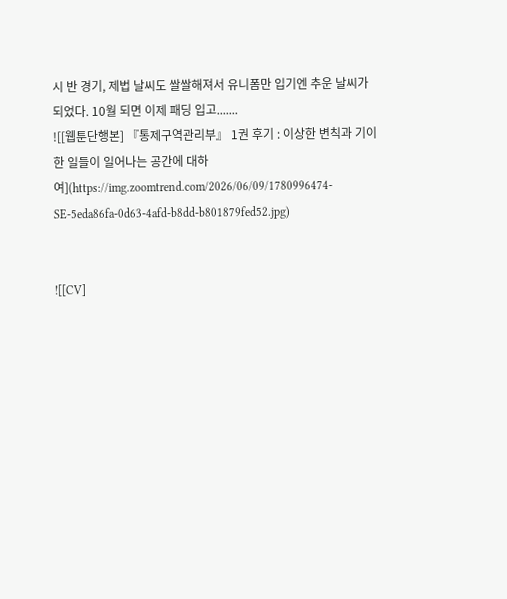시 반 경기, 제법 날씨도 쌀쌀해져서 유니폼만 입기엔 추운 날씨가 되었다. 10월 되면 이제 패딩 입고.......
![[웹툰단행본] 『통제구역관리부』 1권 후기 : 이상한 변칙과 기이한 일들이 일어나는 공간에 대하여](https://img.zoomtrend.com/2026/06/09/1780996474-SE-5eda86fa-0d63-4afd-b8dd-b801879fed52.jpg)


![[CV]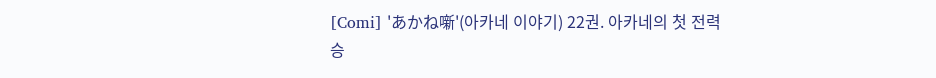[Comi] 'あかね噺'(아카네 이야기) 22권. 아카네의 첫 전력 승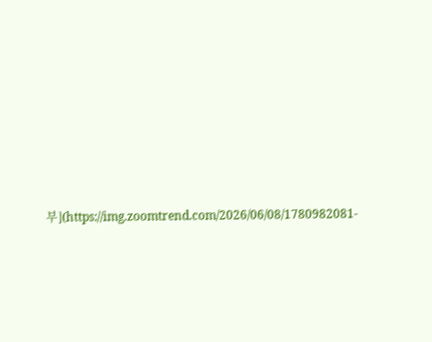부](https://img.zoomtrend.com/2026/06/08/1780982081-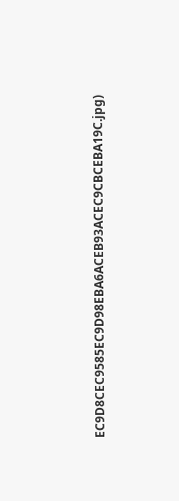EC9D8CEC9585EC9D98EBA6ACEB93ACEC9CBCEBA19C.jpg)